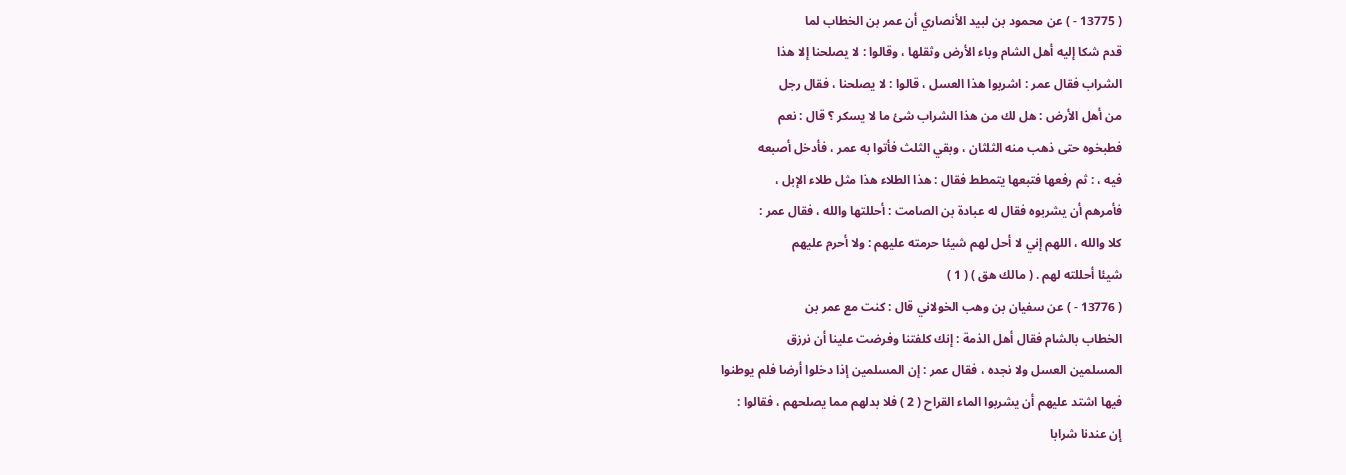( 13775 - ) عن محمود بن لبيد الأنصاري أن عمر بن الخطاب لما
قدم شكا إليه أهل الشام وباء الأرض وثقلها ، وقالوا : لا يصلحنا إلا هذا
الشراب فقال عمر : اشربوا هذا العسل ، قالوا : لا يصلحنا ، فقال رجل
من أهل الأرض : هل لك من هذا الشراب شئ ما لا يسكر ؟ قال : نعم
فطبخوه حتى ذهب منه الثلثان ، وبقي الثلث فأتوا به عمر ، فأدخل أصبعه
فيه ، : ثم رفعها فتبعها يتمطط فقال : هذا الطلاء هذا مثل طلاء الإبل ،
فأمرهم أن يشربوه فقال له عبادة بن الصامت : أحللتها والله ، فقال عمر :
كلا والله ، اللهم إني لا أحل لهم شيئا حرمته عليهم : ولا أحرم عليهم
شيئا أحللته لهم . ( مالك هق ) ( 1 )
( 13776 - ) عن سفيان بن وهب الخولاني قال : كنت مع عمر بن
الخطاب بالشام فقال أهل الذمة : إنك كلفتنا وفرضت علينا أن نرزق
المسلمين العسل ولا نجده ، فقال عمر : إن المسلمين إذا دخلوا أرضا فلم يوطنوا
فيها اشتد عليهم أن يشربوا الماء القراح ( 2 ) فلا بدلهم مما يصلحهم ، فقالوا :
إن عندنا شرابا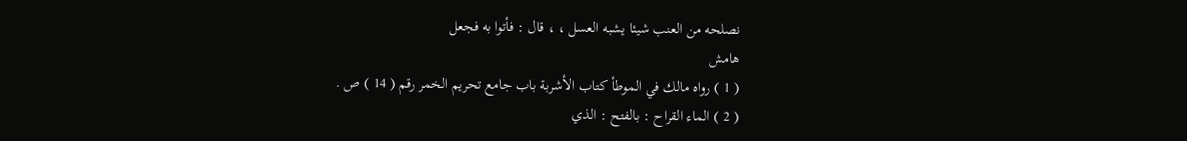نصلحه من العنب شيئا يشبه العسل ، ، قال : فأتوا به فجعل
هامش
( 1 ) رواه مالك في الموطأ كتاب الأشربة باب جامع تحريم الخمر رقم ( 14 ) ص .
( 2 ) الماء القراح : بالفتح : الذي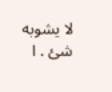لا يشوبه شئ . ا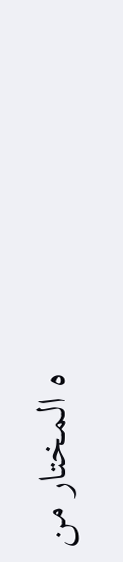ه المختار من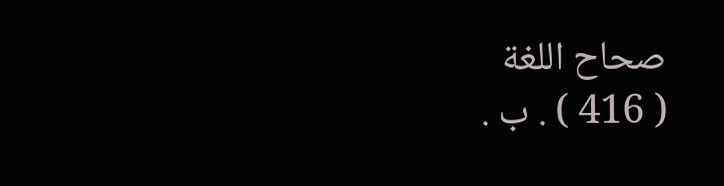صحاح اللغة
( 416 ) . ب .